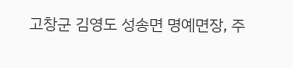고창군 김영도 성송면 명예면장, 주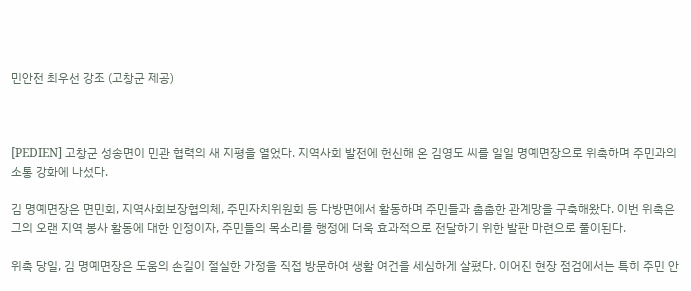민안전 최우선 강조 (고창군 제공)



[PEDIEN] 고창군 성송면이 민관 협력의 새 지평을 열었다. 지역사회 발전에 헌신해 온 김영도 씨를 일일 명예면장으로 위촉하며 주민과의 소통 강화에 나섰다.

김 명예면장은 면민회, 지역사회보장협의체, 주민자치위원회 등 다방면에서 활동하며 주민들과 촘촘한 관계망을 구축해왔다. 이번 위촉은 그의 오랜 지역 봉사 활동에 대한 인정이자, 주민들의 목소리를 행정에 더욱 효과적으로 전달하기 위한 발판 마련으로 풀이된다.

위촉 당일, 김 명예면장은 도움의 손길이 절실한 가정을 직접 방문하여 생활 여건을 세심하게 살폈다. 이어진 현장 점검에서는 특히 주민 안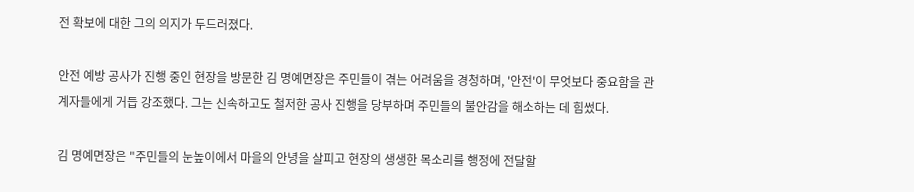전 확보에 대한 그의 의지가 두드러졌다.

안전 예방 공사가 진행 중인 현장을 방문한 김 명예면장은 주민들이 겪는 어려움을 경청하며, '안전'이 무엇보다 중요함을 관계자들에게 거듭 강조했다. 그는 신속하고도 철저한 공사 진행을 당부하며 주민들의 불안감을 해소하는 데 힘썼다.

김 명예면장은 "주민들의 눈높이에서 마을의 안녕을 살피고 현장의 생생한 목소리를 행정에 전달할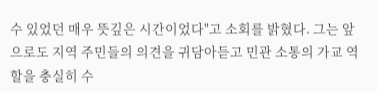수 있었던 매우 뜻깊은 시간이었다"고 소회를 밝혔다. 그는 앞으로도 지역 주민들의 의견을 귀담아듣고 민관 소통의 가교 역할을 충실히 수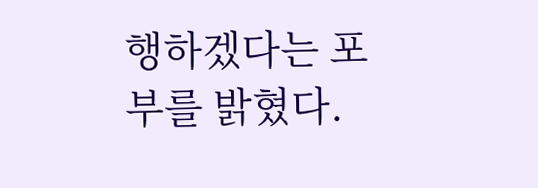행하겠다는 포부를 밝혔다.